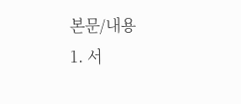본문/내용
1. 서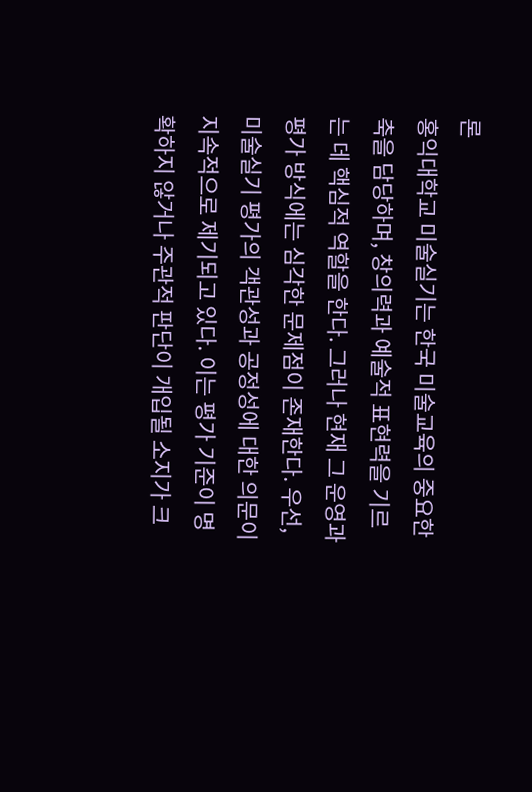론
홍익대학교 미술실기는 한국 미술교육의 중요한 축을 담당하며, 창의력과 예술적 표현력을 기르는 데 핵심적 역할을 한다. 그러나 현재 그 운영과 평가 방식에는 심각한 문제점이 존재한다. 우선, 미술실기 평가의 객관성과 공정성에 대한 의문이 지속적으로 제기되고 있다. 이는 평가 기준이 명확하지 않거나 주관적 판단이 개입될 소지가 크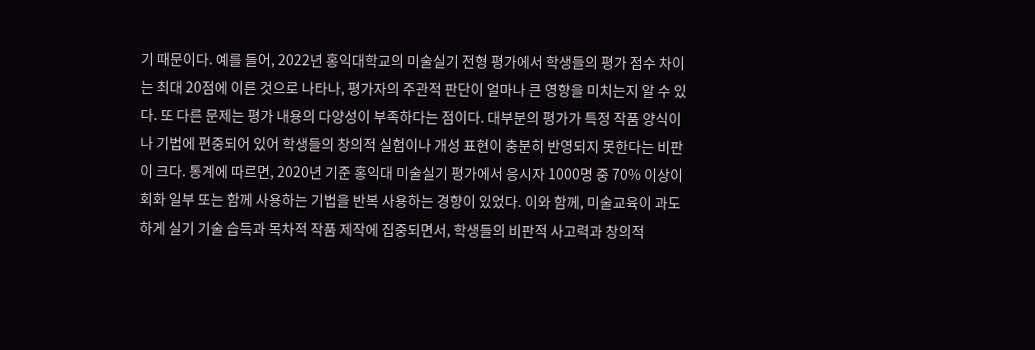기 때문이다. 예를 들어, 2022년 홍익대학교의 미술실기 전형 평가에서 학생들의 평가 점수 차이는 최대 20점에 이른 것으로 나타나, 평가자의 주관적 판단이 얼마나 큰 영향을 미치는지 알 수 있다. 또 다른 문제는 평가 내용의 다양성이 부족하다는 점이다. 대부분의 평가가 특정 작품 양식이나 기법에 편중되어 있어 학생들의 창의적 실험이나 개성 표현이 충분히 반영되지 못한다는 비판이 크다. 통계에 따르면, 2020년 기준 홍익대 미술실기 평가에서 응시자 1000명 중 70% 이상이 회화 일부 또는 함께 사용하는 기법을 반복 사용하는 경향이 있었다. 이와 함께, 미술교육이 과도하게 실기 기술 습득과 목차적 작품 제작에 집중되면서, 학생들의 비판적 사고력과 창의적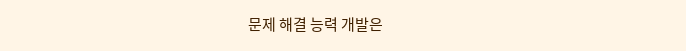문제 해결 능력 개발은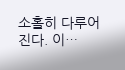소홀히 다루어진다. 이…